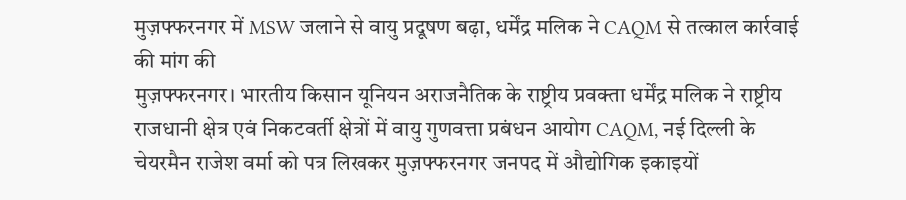मुज़फ्फरनगर में MSW जलाने से वायु प्रदूषण बढ़ा, धर्मेंद्र मलिक ने CAQM से तत्काल कार्रवाई की मांग की
मुज़फ्फरनगर। भारतीय किसान यूनियन अराजनैतिक के राष्ट्रीय प्रवक्ता धर्मेंद्र मलिक ने राष्ट्रीय राजधानी क्षेत्र एवं निकटवर्ती क्षेत्रों में वायु गुणवत्ता प्रबंधन आयोग CAQM, नई दिल्ली के चेयरमैन राजेश वर्मा को पत्र लिखकर मुज़फ्फरनगर जनपद में औद्योगिक इकाइयों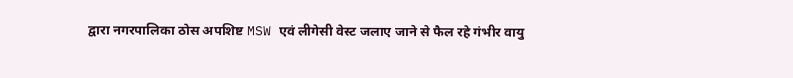द्वारा नगरपालिका ठोस अपशिष्ट MSW एवं लीगेसी वेस्ट जलाए जाने से फैल रहे गंभीर वायु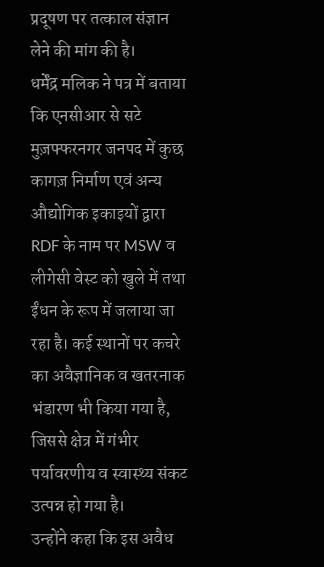प्रदूषण पर तत्काल संज्ञान लेने की मांग की है।
धर्मेंद्र मलिक ने पत्र में बताया कि एनसीआर से सटे मुज़फ्फरनगर जनपद में कुछ कागज़ निर्माण एवं अन्य औद्योगिक इकाइयों द्वारा RDF के नाम पर MSW व लीगेसी वेस्ट को खुले में तथा ईंधन के रूप में जलाया जा रहा है। कई स्थानों पर कचरे का अवैज्ञानिक व खतरनाक भंडारण भी किया गया है, जिससे क्षेत्र में गंभीर पर्यावरणीय व स्वास्थ्य संकट उत्पन्न हो गया है।
उन्होंने कहा कि इस अवैध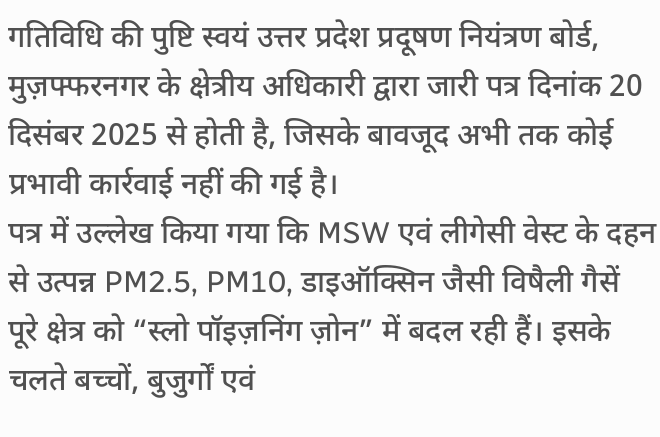गतिविधि की पुष्टि स्वयं उत्तर प्रदेश प्रदूषण नियंत्रण बोर्ड, मुज़फ्फरनगर के क्षेत्रीय अधिकारी द्वारा जारी पत्र दिनांक 20 दिसंबर 2025 से होती है, जिसके बावजूद अभी तक कोई प्रभावी कार्रवाई नहीं की गई है।
पत्र में उल्लेख किया गया कि MSW एवं लीगेसी वेस्ट के दहन से उत्पन्न PM2.5, PM10, डाइऑक्सिन जैसी विषैली गैसें पूरे क्षेत्र को “स्लो पॉइज़निंग ज़ोन” में बदल रही हैं। इसके चलते बच्चों, बुजुर्गों एवं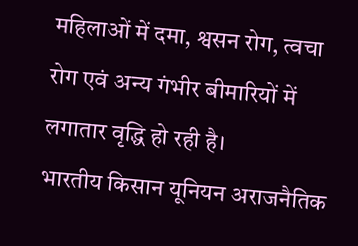महिलाओं में दमा, श्वसन रोग, त्वचा रोग एवं अन्य गंभीर बीमारियों में लगातार वृद्धि हो रही है।
भारतीय किसान यूनियन अराजनैतिक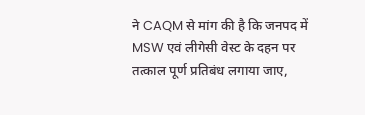ने CAQM से मांग की है कि जनपद में MSW एवं लीगेसी वेस्ट के दहन पर तत्काल पूर्ण प्रतिबंध लगाया जाए,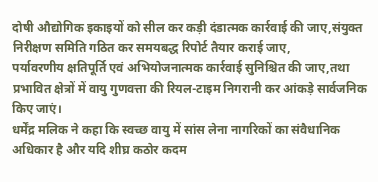दोषी औद्योगिक इकाइयों को सील कर कड़ी दंडात्मक कार्रवाई की जाए,संयुक्त निरीक्षण समिति गठित कर समयबद्ध रिपोर्ट तैयार कराई जाए,
पर्यावरणीय क्षतिपूर्ति एवं अभियोजनात्मक कार्रवाई सुनिश्चित की जाए,तथा प्रभावित क्षेत्रों में वायु गुणवत्ता की रियल-टाइम निगरानी कर आंकड़े सार्वजनिक किए जाएं।
धर्मेंद्र मलिक ने कहा कि स्वच्छ वायु में सांस लेना नागरिकों का संवैधानिक अधिकार है और यदि शीघ्र कठोर कदम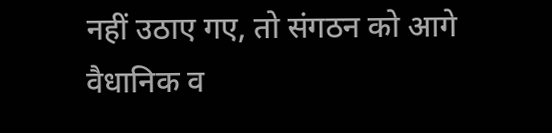नहीं उठाए गए, तो संगठन को आगे वैधानिक व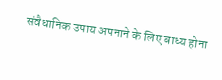संवैधानिक उपाय अपनाने के लिए बाध्य होना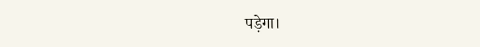पड़ेगा।